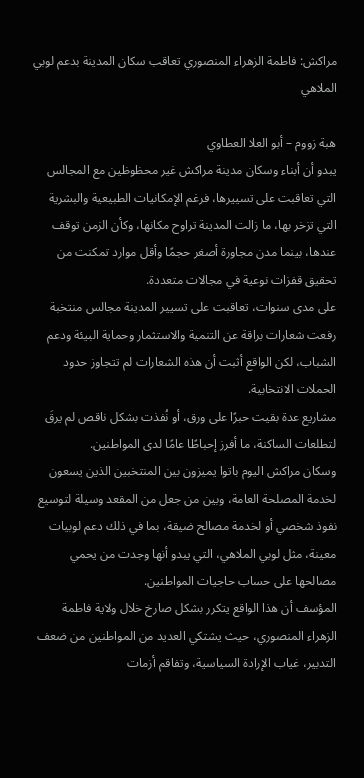مراكش: فاطمة الزهراء المنصوري تعاقب سكان المدينة بدعم لوبي الملاهي

هبة زووم – أبو العلا العطاوي
يبدو أن أبناء وسكان مدينة مراكش غير محظوظين مع المجالس التي تعاقبت على تسييرها، فرغم الإمكانيات الطبيعية والبشرية التي تزخر بها، ما زالت المدينة تراوح مكانها، وكأن الزمن توقف عندها، بينما مدن مجاورة أصغر حجمًا وأقل موارد تمكنت من تحقيق قفزات نوعية في مجالات متعددة.
على مدى سنوات، تعاقبت على تسيير المدينة مجالس منتخبة رفعت شعارات براقة عن التنمية والاستثمار وحماية البيئة ودعم الشباب، لكن الواقع أثبت أن هذه الشعارات لم تتجاوز حدود الحملات الانتخابية.
مشاريع عدة بقيت حبرًا على ورق، أو نُفذت بشكل ناقص لم يرقَ لتطلعات الساكنة، ما أفرز إحباطًا عامًا لدى المواطنين.
وسكان مراكش اليوم باتوا يميزون بين المنتخبين الذين يسعون لخدمة المصلحة العامة، وبين من جعل من المقعد وسيلة لتوسيع نفوذ شخصي أو لخدمة مصالح ضيقة، بما في ذلك دعم لوبيات معينة، مثل لوبي الملاهي، التي يبدو أنها وجدت من يحمي مصالحها على حساب حاجيات المواطنين.
المؤسف أن هذا الواقع يتكرر بشكل صارخ خلال ولاية فاطمة الزهراء المنصوري، حيث يشتكي العديد من المواطنين من ضعف التدبير، غياب الإرادة السياسية، وتفاقم أزمات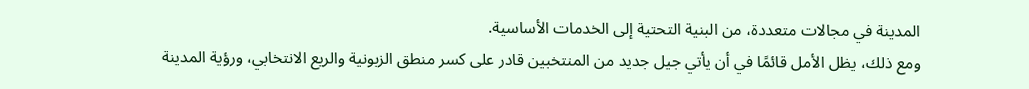المدينة في مجالات متعددة، من البنية التحتية إلى الخدمات الأساسية.
ومع ذلك، يظل الأمل قائمًا في أن يأتي جيل جديد من المنتخبين قادر على كسر منطق الزبونية والريع الانتخابي، ورؤية المدينة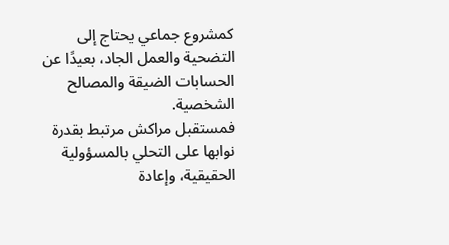كمشروع جماعي يحتاج إلى التضحية والعمل الجاد، بعيدًا عن الحسابات الضيقة والمصالح الشخصية.
فمستقبل مراكش مرتبط بقدرة نوابها على التحلي بالمسؤولية الحقيقية، وإعادة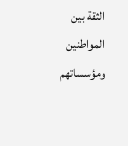الثقة بين المواطنين ومؤسساتهم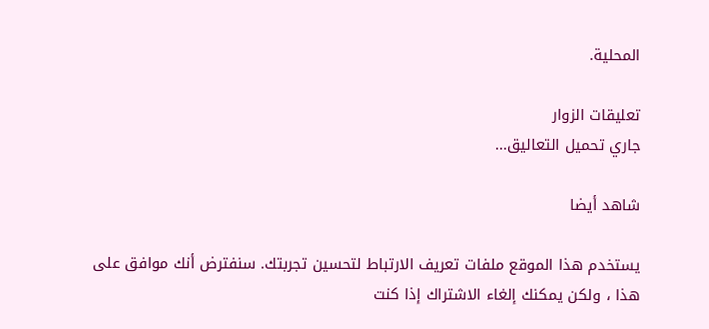المحلية.

تعليقات الزوار
جاري تحميل التعاليق...

شاهد أيضا

يستخدم هذا الموقع ملفات تعريف الارتباط لتحسين تجربتك. سنفترض أنك موافق على هذا ، ولكن يمكنك إلغاء الاشتراك إذا كنت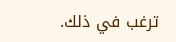ترغب في ذلك.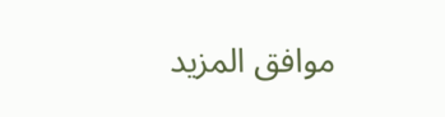موافق المزيد